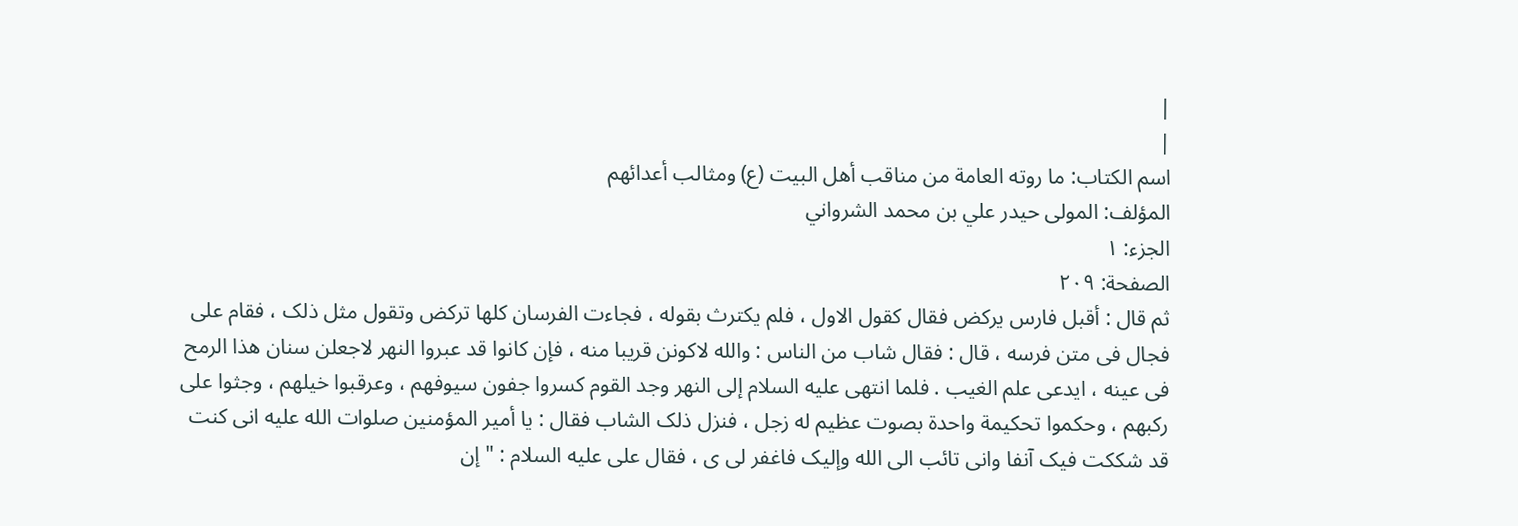|
|
اسم الکتاب: ما روته العامة من مناقب أهل البيت (ع) ومثالب أعدائهم
المؤلف: المولى حيدر علي بن محمد الشرواني
الجزء: ۱
الصفحة: ۲٠۹
ثم قال : أقبل فارس یرکض فقال کقول الاول ، فلم یکترث بقوله ، فجاءت الفرسان کلها ترکض وتقول مثل ذلک ، فقام علی فجال فی متن فرسه ، قال : فقال شاب من الناس : والله لاکونن قریبا منه ، فإن کانوا قد عبروا النهر لاجعلن سنان هذا الرمح فی عینه ، ایدعی علم الغیب . فلما انتهى علیه السلام إلى النهر وجد القوم کسروا جفون سیوفهم ، وعرقبوا خیلهم ، وجثوا على رکبهم ، وحکموا تحکیمة واحدة بصوت عظیم له زجل ، فنزل ذلک الشاب فقال : یا أمیر المؤمنین صلوات الله علیه انی کنت قد شککت فیک آنفا وانی تائب الى الله وإلیک فاغفر لی ی ، فقال علی علیه السلام : " إن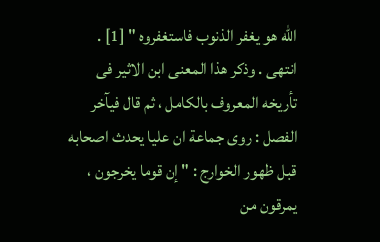الله هو یغفر الذنوب فاستغفروه " [1] . انتهى . وذکر هذا المعنى ابن الاثیر فی تأریخه المعروف بالکامل ، ثم قال فیآخر الفصل : روى جماعة ان علیا یحدث اصحابه قبل ظهور الخوارج : " إن قوما یخرجون ، یمرقون من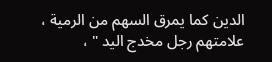الدین کما یمرق السهم من الرمیة ، علامتهم رجل مخدج الید " ،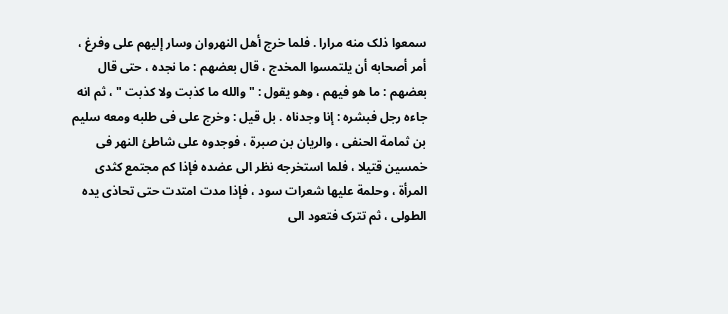سمعوا ذلک منه مرارا . فلما خرج أهل النهروان وسار إلیهم علی وفرغ ، أمر أصحابه أن یلتمسوا المخدج ، قال بعضهم : ما نجده ، حتى قال بعضهم : ما هو فیهم ، وهو یقول : " والله ما کذبت ولا کذبت " ، ثم انه جاءه رجل فبشره : إنا وجدناه . بل قیل : وخرج علی فی طلبه ومعه سلیم بن ثمامة الحنفی ، والریان بن صبرة ، فوجدوه على شاطئ النهر فی خمسین قتیلا ، فلما استخرجه نظر الى عضده فإذا کم مجتمع کثدی المرأة ، وحلمة علیها شعرات سود ، فإذا مدت امتدت حتى تحاذی یده الطولى ، ثم تترک فتعود الى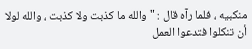منکبیه ، فلما رآه قال : " والله ما کذبت ولا کذبت ، والله لولا أن تنکلوا فتدعوا العمل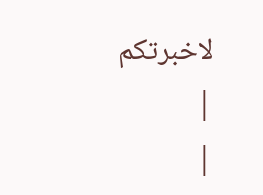لاخبرتکم
|
|